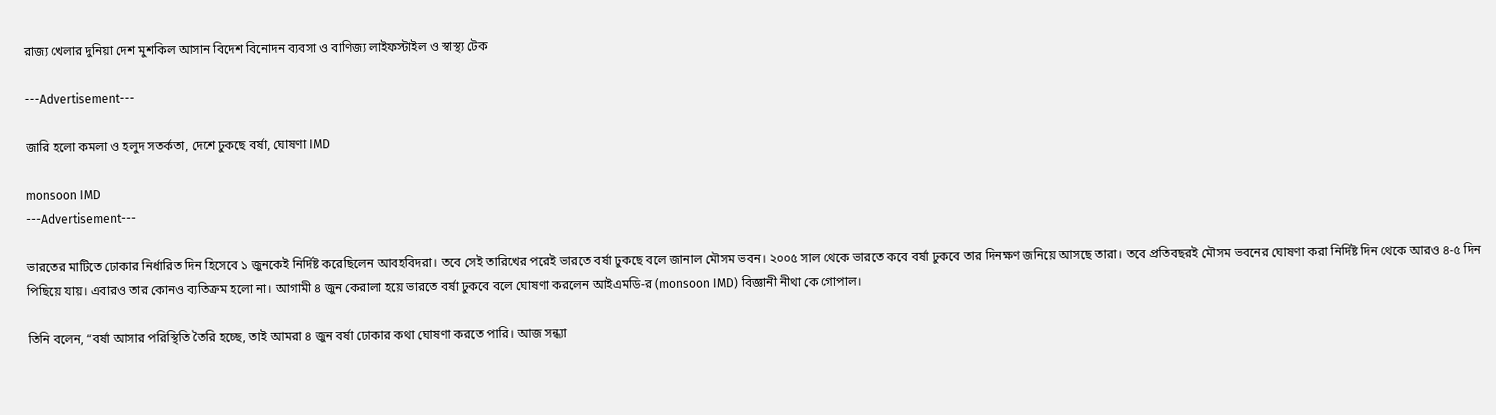রাজ্য খেলার দুনিয়া দেশ মুশকিল আসান বিদেশ বিনোদন ব্যবসা ও বাণিজ্য লাইফস্টাইল ও স্বাস্থ্য টেক

---Advertisement---

জারি হলো কমলা ও হলুদ সতর্কতা, দেশে ঢুকছে বর্ষা, ঘোষণা IMD

monsoon IMD
---Advertisement---

ভারতের মাটিতে ঢোকার নির্ধারিত দিন হিসেবে ১ জুনকেই নির্দিষ্ট করেছিলেন আবহবিদরা। তবে সেই তারিখের পরেই ভারতে বর্ষা ঢুকছে বলে জানাল মৌসম ভবন। ২০০৫ সাল থেকে ভারতে কবে বর্ষা ঢুকবে তার দিনক্ষণ জনিয়ে আসছে তারা। তবে প্রতিবছরই মৌসম ভবনের ঘোষণা করা নির্দিষ্ট দিন থেকে আরও ৪-৫ দিন পিছিয়ে যায়। এবারও তার কোনও ব্যতিক্রম হলো না। আগামী ৪ জুন কেরালা হয়ে ভারতে বর্ষা ঢুকবে বলে ঘোষণা করলেন আইএমডি-র (monsoon IMD) বিজ্ঞানী নীথা কে গোপাল।

তিনি বলেন, “বর্ষা আসার পরিস্থিতি তৈরি হচ্ছে, তাই আমরা ৪ জুন বর্ষা ঢোকার কথা ঘোষণা করতে পারি। আজ সন্ধ্যা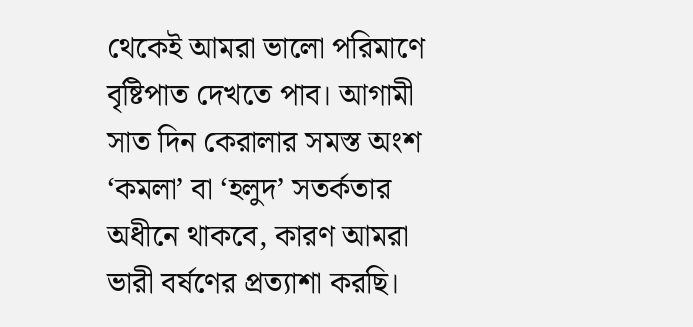থেকেই আমরা ভালো পরিমাণে বৃষ্টিপাত দেখতে পাব। আগামী সাত দিন কেরালার সমস্ত অংশ ‘কমলা’ বা ‘হলুদ’ সতর্কতার অধীনে থাকবে, কারণ আমরা ভারী বর্ষণের প্রত্যাশা করছি।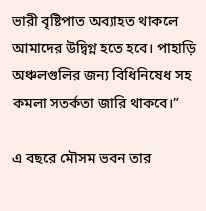ভারী বৃষ্টিপাত অব্যাহত থাকলে আমাদের উদ্বিগ্ন হতে হবে। পাহাড়ি অঞ্চলগুলির জন্য বিধিনিষেধ সহ কমলা সতর্কতা জারি থাকবে।”

এ বছরে মৌসম ভবন তার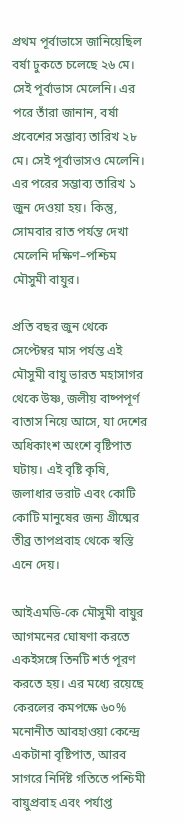প্রথম পূর্বাভাসে জানিয়েছিল বর্ষা ঢুকতে চলেছে ২৬ মে। সেই পূর্বাভাস মেলেনি। এর পরে তাঁরা জানান, বর্ষা প্রবেশের সম্ভাব্য তারিখ ২৮ মে। সেই পূর্বাভাসও মেলেনি। এর পরের সম্ভাব্য তারিখ ১ জুন দেওয়া হয়। কিন্তু, সোমবার রাত পর্যন্ত দেখা মেলেনি দক্ষিণ–পশ্চিম মৌসুমী বায়ুর।

প্রতি বছর জুন থেকে সেপ্টেম্বর মাস পর্যন্ত এই মৌসুমী বায়ু ভারত মহাসাগর থেকে উষ্ণ, জলীয় বাষ্পপূর্ণ বাতাস নিয়ে আসে, যা দেশের অধিকাংশ অংশে বৃষ্টিপাত ঘটায়। এই বৃষ্টি কৃষি, জলাধার ভরাট এবং কোটি কোটি মানুষের জন্য গ্রীষ্মের তীব্র তাপপ্রবাহ থেকে স্বস্তি এনে দেয়।

আইএমডি-কে মৌসুমী বায়ুর আগমনের ঘোষণা করতে একইসঙ্গে তিনটি শর্ত পূরণ করতে হয়। এর মধ্যে রয়েছে কেরলের কমপক্ষে ৬০% মনোনীত আবহাওয়া কেন্দ্রে একটানা বৃষ্টিপাত, আরব সাগরে নির্দিষ্ট গতিতে পশ্চিমী বায়ুপ্রবাহ এবং পর্যাপ্ত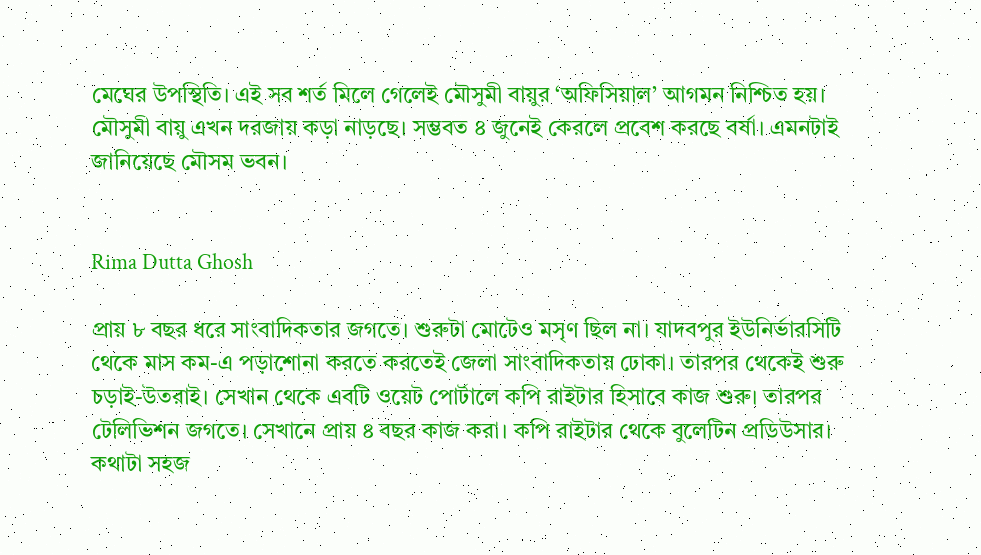মেঘের উপস্থিতি। এই সব শর্ত মিলে গেলেই মৌসুমী বায়ুর ‘অফিসিয়াল’ আগমন নিশ্চিত হয়। মৌসুমী বায়ু এখন দরজায় কড়া নাড়ছে। সম্ভবত ৪ জুনেই কেরলে প্রবেশ করছে বর্ষা। এমনটাই জানিয়েছে মৌসম ভবন।


Rima Dutta Ghosh

প্রায় ৮ বছর ধরে সাংবাদিকতার জগতে। শুরুটা মোটেও মসৃণ ছিল না। যাদবপুর ইউনির্ভারসিটি থেকে মাস কম-এ পড়াশোনা করতে করতেই জেলা সাংবাদিকতায় ঢোকা। তারপর থেকেই শুরু চড়াই-উতরাই। সেখান থেকে এবটি ওয়েট পোর্টালে কপি রাইটার হিসাবে কাজ শুরু। তারপর টেলিভিশন জগতে। সেখানে প্রায় ৪ বছর কাজ করা। কপি রাইটার থেকে বুলেটিন প্রডিউসার। কথাটা সহজ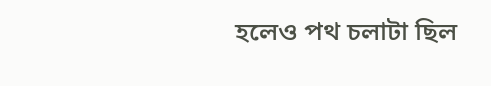হলেও পথ চলাটা ছিল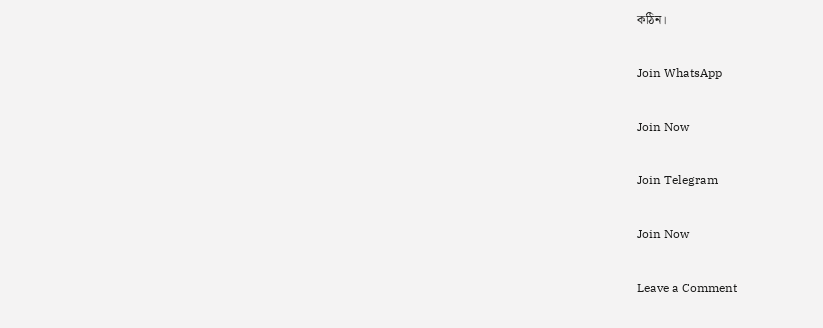কঠিন।

Join WhatsApp

Join Now

Join Telegram

Join Now

Leave a Comment